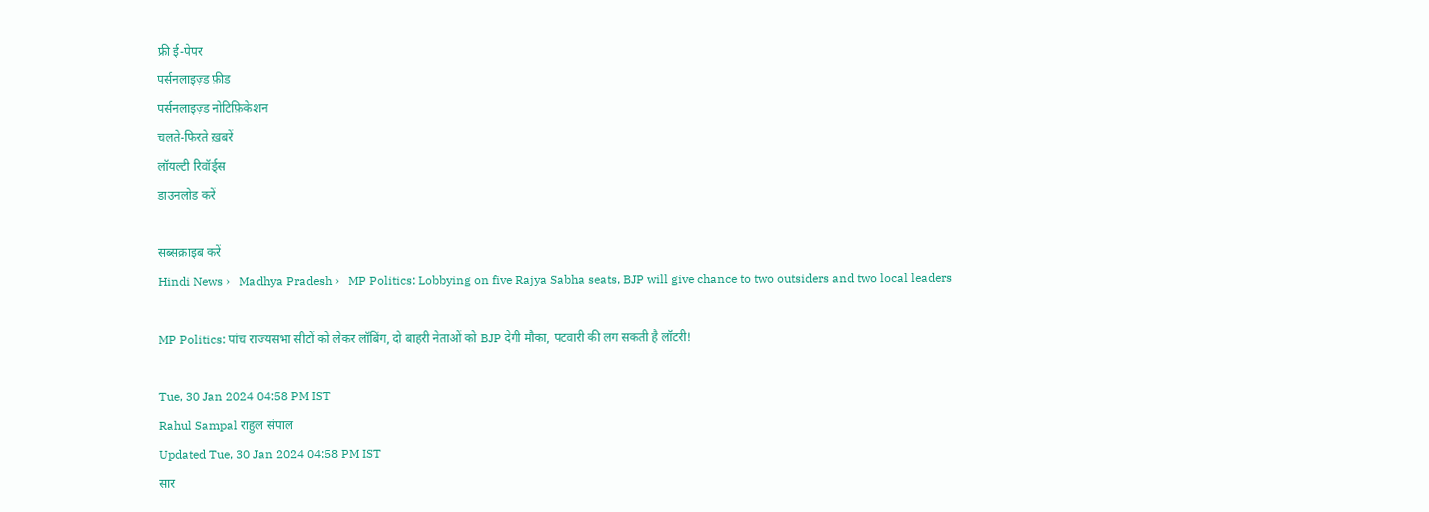फ्री ई-पेपर
पर्सनलाइज़्ड फ़ीड
पर्सनलाइज़्ड नोटिफ़िकेशन
चलते-फिरते ख़बरें
लॉयल्टी रिवॉर्ड्स
डाउनलोड करें

सब्सक्राइब करें
Hindi News ›   Madhya Pradesh ›   MP Politics: Lobbying on five Rajya Sabha seats, BJP will give chance to two outsiders and two local leaders

MP Politics: पांच राज्यसभा सीटों को लेकर लॉबिंग, दो बाहरी नेताओं को BJP देगी मौका, पटवारी की लग सकती है लॉटरी!

Tue, 30 Jan 2024 04:58 PM IST
Rahul Sampal राहुल संपाल
Updated Tue, 30 Jan 2024 04:58 PM IST
सार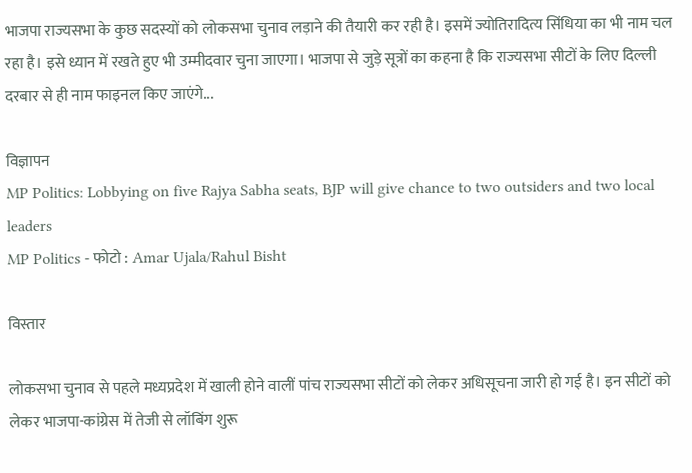भाजपा राज्यसभा के कुछ सदस्यों को लोकसभा चुनाव लड़ाने की तैयारी कर रही है। इसमें ज्योतिरादित्य सिंधिया का भी नाम चल रहा है। इसे ध्यान में रखते हुए भी उम्मीदवार चुना जाएगा। भाजपा से जुड़े सूत्रों का कहना है कि राज्यसभा सीटों के लिए दिल्ली दरबार से ही नाम फाइनल किए जाएंगे...

विज्ञापन
MP Politics: Lobbying on five Rajya Sabha seats, BJP will give chance to two outsiders and two local leaders
MP Politics - फोटो : Amar Ujala/Rahul Bisht

विस्तार

लोकसभा चुनाव से पहले मध्यप्रदेश में खाली होने वालीं पांच राज्यसभा सीटों को लेकर अधिसूचना जारी हो गई है। इन सीटों को लेकर भाजपा-कांग्रेस में तेजी से लॉबिंग शुरू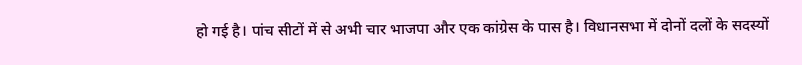हो गई है। पांच सीटों में से अभी चार भाजपा और एक कांग्रेस के पास है। विधानसभा में दोनों दलों के सदस्यों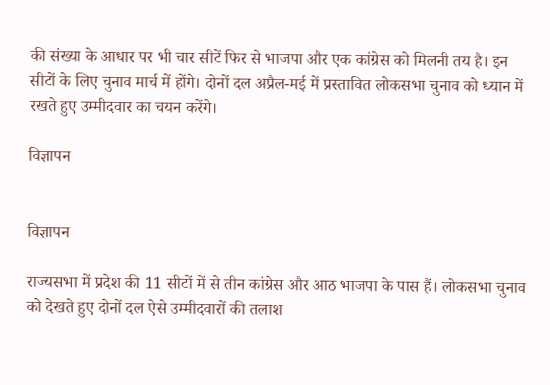की संख्या के आधार पर भी चार सीटें फिर से भाजपा और एक कांग्रेस को मिलनी तय है। इन सीटों के लिए चुनाव मार्च में होंगे। दोनों दल अप्रैल-मई में प्रस्तावित लोकसभा चुनाव को ध्यान में रखते हुए उम्मीदवार का चयन करेंगे।

विज्ञापन


विज्ञापन

राज्यसभा में प्रदेश की 11 सीटों में से तीन कांग्रेस और आठ भाजपा के पास हैं। लोकसभा चुनाव को देखते हुए दोनों दल ऐसे उम्मीदवारों की तलाश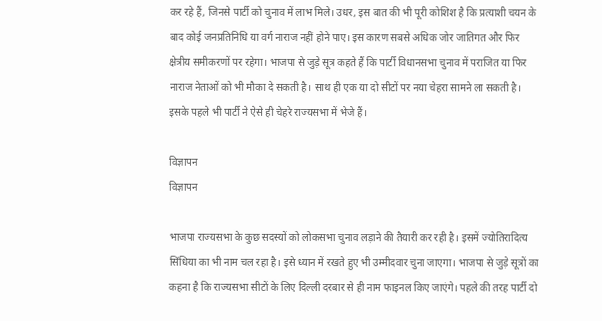कर रहे हैं, जिनसे पार्टी को चुनाव में लाभ मिले। उधर, इस बात की भी पूरी कोशिश है कि प्रत्याशी चयन के बाद कोई जनप्रतिनिधि या वर्ग नाराज नहीं होने पाए। इस कारण सबसे अधिक जोर जातिगत और फिर क्षेत्रीय समीकरणों पर रहेगा। भाजपा से जुड़े सूत्र कहते हैं कि पार्टी विधानसभा चुनाव में पराजित या फिर नाराज नेताओं को भी मौका दे सकती है। साथ ही एक या दो सीटों पर नया चेहरा सामने ला सकती है। इसके पहले भी पार्टी ने ऐसे ही चेहरे राज्यसभा में भेजे हैं।

विज्ञापन
विज्ञापन

भाजपा राज्यसभा के कुछ सदस्यों को लोकसभा चुनाव लड़ाने की तैयारी कर रही है। इसमें ज्योतिरादित्य सिंधिया का भी नाम चल रहा है। इसे ध्यान में रखते हुए भी उम्मीदवार चुना जाएगा। भाजपा से जुड़े सूत्रों का कहना है कि राज्यसभा सीटों के लिए दिल्ली दरबार से ही नाम फाइनल किए जाएंगे। पहले की तरह पार्टी दो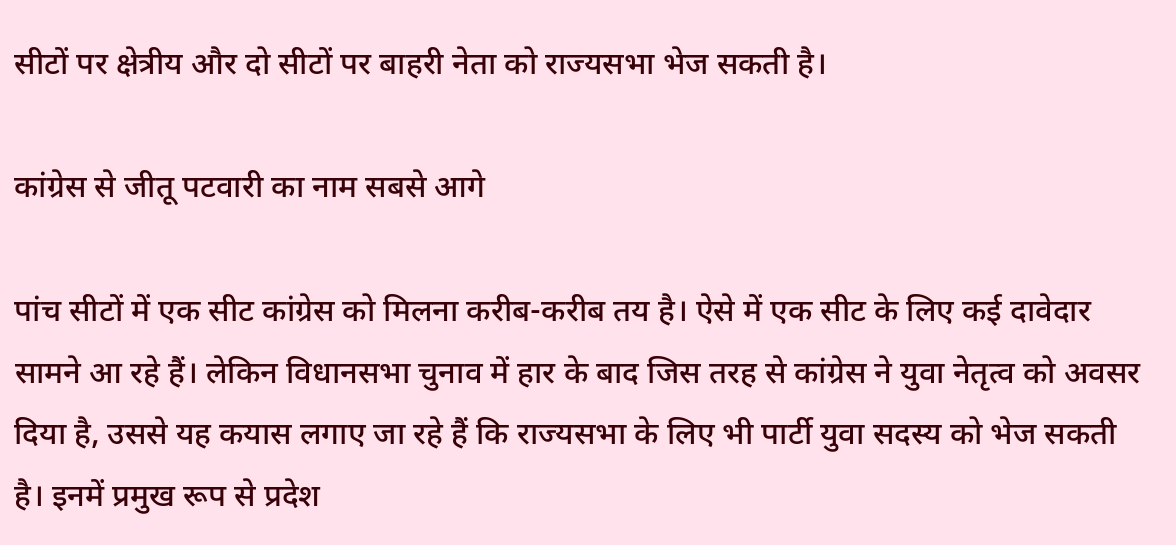सीटों पर क्षेत्रीय और दो सीटों पर बाहरी नेता को राज्यसभा भेज सकती है।

कांग्रेस से जीतू पटवारी का नाम सबसे आगे

पांच सीटों में एक सीट कांग्रेस को मिलना करीब-करीब तय है। ऐसे में एक सीट के लिए कई दावेदार सामने आ रहे हैं। लेकिन विधानसभा चुनाव में हार के बाद जिस तरह से कांग्रेस ने युवा नेतृत्व को अवसर दिया है, उससे यह कयास लगाए जा रहे हैं कि राज्यसभा के लिए भी पार्टी युवा सदस्य को भेज सकती है। इनमें प्रमुख रूप से प्रदेश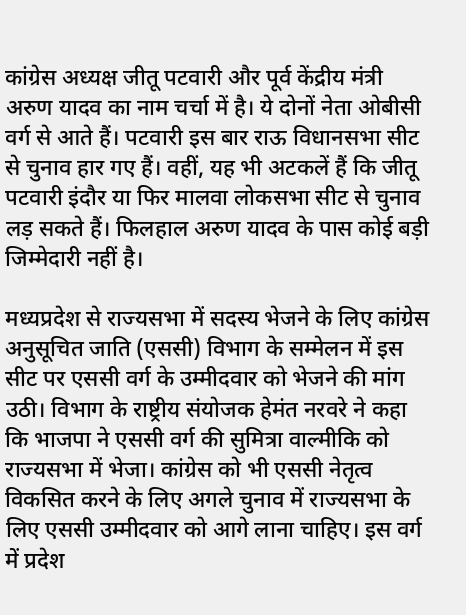कांग्रेस अध्यक्ष जीतू पटवारी और पूर्व केंद्रीय मंत्री अरुण यादव का नाम चर्चा में है। ये दोनों नेता ओबीसी वर्ग से आते हैं। पटवारी इस बार राऊ विधानसभा सीट से चुनाव हार गए हैं। वहीं, यह भी अटकलें हैं कि जीतू पटवारी इंदौर या फिर मालवा लोकसभा सीट से चुनाव लड़ सकते हैं। फिलहाल अरुण यादव के पास कोई बड़ी जिम्मेदारी नहीं है।

मध्यप्रदेश से राज्यसभा में सदस्य भेजने के लिए कांग्रेस अनुसूचित जाति (एससी) विभाग के सम्मेलन में इस सीट पर एससी वर्ग के उम्मीदवार को भेजने की मांग उठी। विभाग के राष्ट्रीय संयोजक हेमंत नरवरे ने कहा कि भाजपा ने एससी वर्ग की सुमित्रा वाल्मीकि को राज्यसभा में भेजा। कांग्रेस को भी एससी नेतृत्व विकसित करने के लिए अगले चुनाव में राज्यसभा के लिए एससी उम्मीदवार को आगे लाना चाहिए। इस वर्ग में प्रदेश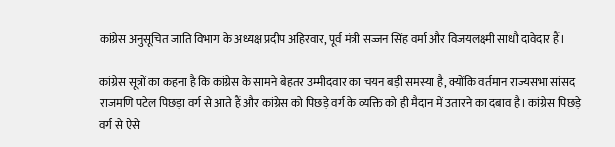कांग्रेस अनुसूचित जाति विभाग के अध्यक्ष प्रदीप अहिरवार, पूर्व मंत्री सज्जन सिंह वर्मा और विजयलक्ष्मी साधौ दावेदार हैं।

कांग्रेस सूत्रों का कहना है कि कांग्रेस के सामने बेहतर उम्मीदवार का चयन बड़ी समस्या है, क्योंकि वर्तमान राज्यसभा सांसद राजमणि पटेल पिछड़ा वर्ग से आते हैं और कांग्रेस को पिछड़े वर्ग के व्यक्ति को ही मैदान में उतारने का दबाव है। कांग्रेस पिछड़े वर्ग से ऐसे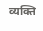व्यक्ति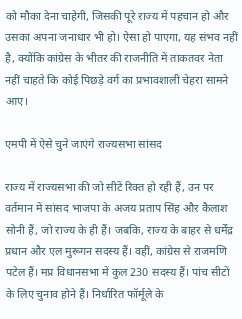को मौका देना चाहेगी, जिसकी पूरे राज्य में पहचान हो और उसका अपना जनाधार भी हो। ऐसा हो पाएगा, यह संभव नहीं है, क्योंकि कांग्रेस के भीतर की राजनीति में ताकतवर नेता नहीं चाहते कि कोई पिछड़े वर्ग का प्रभावशाली चेहरा सामने आए।

एमपी में ऐसे चुने जाएंगे राज्यसभा सांसद

राज्य में राज्यसभा की जो सीटें रिक्त हो रही हैं, उन पर वर्तमान में सांसद भाजपा के अजय प्रताप सिंह और कैलाश सोनी हैं, जो राज्य के ही हैं। जबकि, राज्य के बाहर से धर्मेंद्र प्रधान और एल मुरूगन सदस्य हैं। वहीं, कांग्रेस से राजमणि पटेल हैं। मप्र विधानसभा में कुल 230 सदस्य हैं। पांच सीटों के लिए चुनाव होने हैं। निर्धारित फॉर्मूले के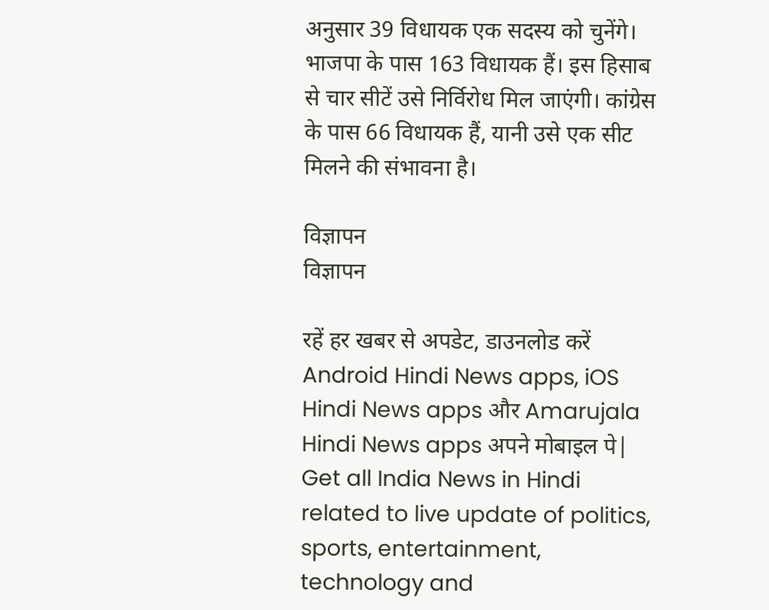अनुसार 39 विधायक एक सदस्य को चुनेंगे। भाजपा के पास 163 विधायक हैं। इस हिसाब से चार सीटें उसे निर्विरोध मिल जाएंगी। कांग्रेस के पास 66 विधायक हैं, यानी उसे एक सीट मिलने की संभावना है।

विज्ञापन
विज्ञापन

रहें हर खबर से अपडेट, डाउनलोड करें Android Hindi News apps, iOS Hindi News apps और Amarujala Hindi News apps अपने मोबाइल पे|
Get all India News in Hindi related to live update of politics, sports, entertainment, technology and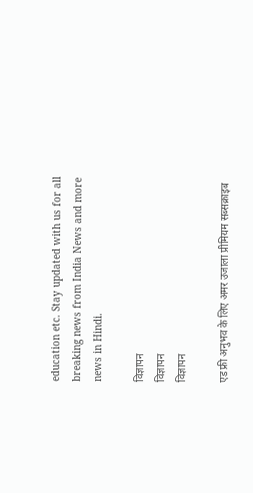education etc. Stay updated with us for all breaking news from India News and more news in Hindi.

विज्ञापन
विज्ञापन
विज्ञापन

एड फ्री अनुभव के लिए अमर उजाला प्रीमियम सब्सक्राइब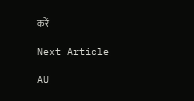करें

Next Article

AU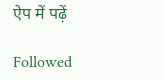ऐप में पढ़ें

Followed